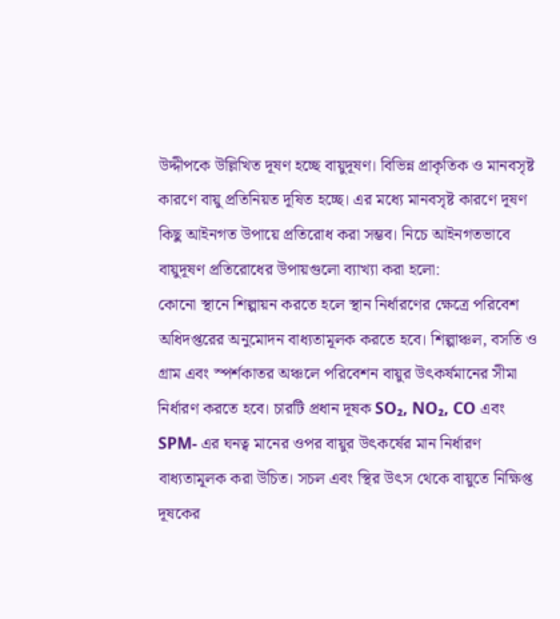উদ্দীপকে উল্লিখিত দূষণ হচ্ছে বায়ুদূষণ। বিভিন্ন প্রাকৃতিক ও মানবসৃষ্ট কারণে বায়ু প্রতিনিয়ত দূষিত হচ্ছে। এর মধ্যে মানবসৃষ্ট কারণে দূষণ কিছু আইনগত উপায়ে প্রতিরোধ করা সম্ভব। নিচে আইনগতভাবে বায়ুদূষণ প্রতিরোধের উপায়গুলো ব্যাখ্যা করা হলো:
কোনো স্থানে শিল্পায়ন করতে হলে স্থান নির্ধারণের ক্ষেত্রে পরিবেশ অধিদপ্তরের অনুমোদন বাধ্যতামূলক করতে হবে। শিল্পাঞ্চল, বসতি ও গ্রাম এবং স্পর্শকাতর অঞ্চলে পরিবেশন বায়ুর উৎকর্ষমানের সীমা নির্ধারণ করতে হবে। চারটি প্রধান দূষক SO₂, NO₂, CO এবং SPM- এর ঘনত্ব মানের ওপর বায়ুর উৎকর্ষের মান নির্ধারণ বাধ্যতামূলক করা উচিত। সচল এবং স্থির উৎস থেকে বায়ুতে নিক্ষিপ্ত দূষকের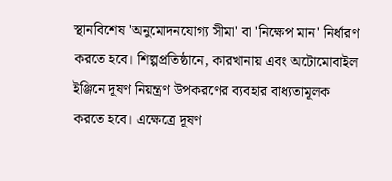স্থানবিশেষ 'অনুমোদনযোগ্য সীমা' বা 'নিক্ষেপ মান' নির্ধারণ করতে হবে। শিল্পপ্রতিষ্ঠানে, কারখানায় এবং অটোমোবাইল ইঞ্জিনে দূষণ নিয়ন্ত্রণ উপকরণের ব্যবহার বাধ্যতামূলক করতে হবে। এক্ষেত্রে দূষণ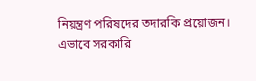নিয়ন্ত্রণ পরিষদের তদারকি প্রয়োজন।
এভাবে সরকারি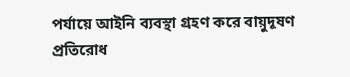পর্যায়ে আইনি ব্যবস্থা গ্রহণ করে বায়ুদূষণ প্রতিরোধ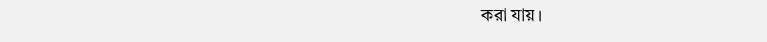করা যায়।